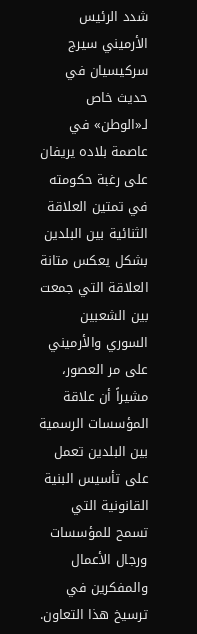شدد الرئيس الأرميني سيرج سركيسيان في حديث خاص لـ«الوطن» في عاصمة بلاده يريفان على رغبة حكومته في تمتين العلاقة الثنائية بين البلدين بشكل يعكس متانة العلاقة التي جمعت بين الشعبين السوري والأرميني على مر العصور، مشيراً أن علاقة المؤسسات الرسمية بين البلدين تعمل على تأسيس البنية القانونية التي تسمح للمؤسسات ورجال الأعمال والمفكرين في ترسيخ هذا التعاون.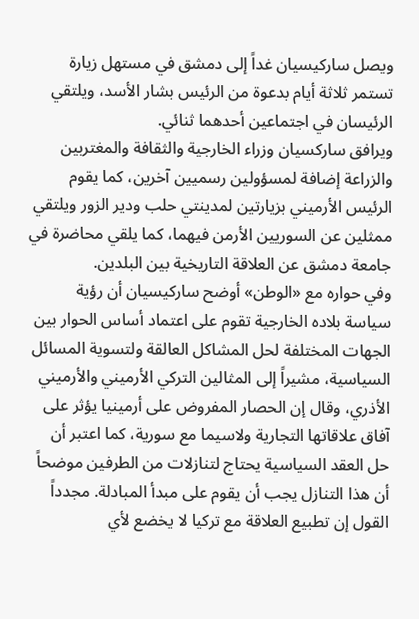ويصل ساركيسيان غداً إلى دمشق في مستهل زيارة تستمر ثلاثة أيام بدعوة من الرئيس بشار الأسد، ويلتقي الرئيسان في اجتماعين أحدهما ثنائي.
ويرافق ساركسيان وزراء الخارجية والثقافة والمغتربين والزراعة إضافة لمسؤولين رسميين آخرين، كما يقوم الرئيس الأرميني بزيارتين لمدينتي حلب ودير الزور ويلتقي ممثلين عن السوريين الأرمن فيهما، كما يلقي محاضرة في جامعة دمشق عن العلاقة التاريخية بين البلدين.
وفي حواره مع «الوطن» أوضح ساركيسيان أن رؤية سياسة بلاده الخارجية تقوم على اعتماد أساس الحوار بين الجهات المختلفة لحل المشاكل العالقة ولتسوية المسائل السياسية، مشيراً إلى المثالين التركي الأرميني والأرميني الأذري، وقال إن الحصار المفروض على أرمينيا يؤثر على آفاق علاقاتها التجارية ولاسيما مع سورية، كما اعتبر أن حل العقد السياسية يحتاج لتنازلات من الطرفين موضحاً أن هذا التنازل يجب أن يقوم على مبدأ المبادلة. مجدداً القول إن تطبيع العلاقة مع تركيا لا يخضع لأي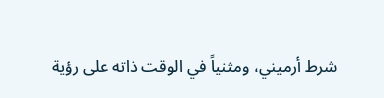شرط أرميني، ومثنياً في الوقت ذاته على رؤية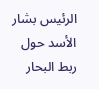الرئيس بشار الأسد حول ربط البحار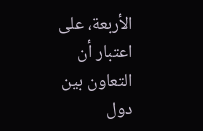الأربعة، على اعتبار أن التعاون بين دول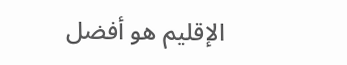الإقليم هو أفضل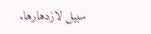سبيل لازدهارها.